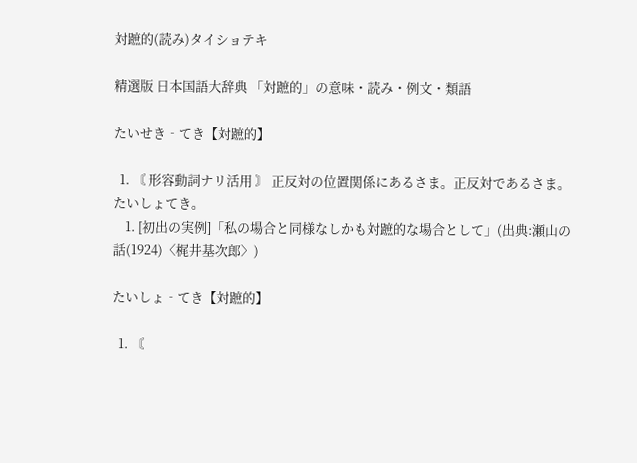対蹠的(読み)タイショテキ

精選版 日本国語大辞典 「対蹠的」の意味・読み・例文・類語

たいせき‐てき【対蹠的】

  1. 〘 形容動詞ナリ活用 〙 正反対の位置関係にあるさま。正反対であるさま。たいしょてき。
    1. [初出の実例]「私の場合と同様なしかも対蹠的な場合として」(出典:瀬山の話(1924)〈梶井基次郎〉)

たいしょ‐てき【対蹠的】

  1. 〘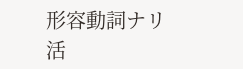形容動詞ナリ活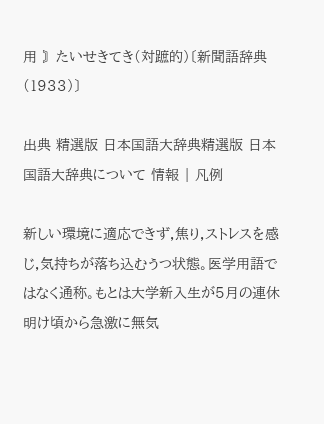用 〙たいせきてき(対蹠的)〔新聞語辞典(1933)〕

出典 精選版 日本国語大辞典精選版 日本国語大辞典について 情報 | 凡例

新しい環境に適応できず,焦り,ストレスを感じ,気持ちが落ち込むうつ状態。医学用語ではなく通称。もとは大学新入生が5月の連休明け頃から急激に無気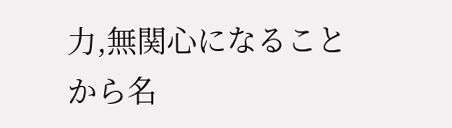力,無関心になることから名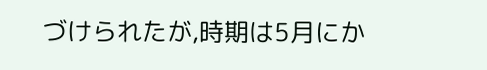づけられたが,時期は5月にか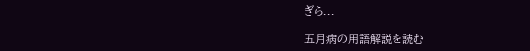ぎら...

五月病の用語解説を読む